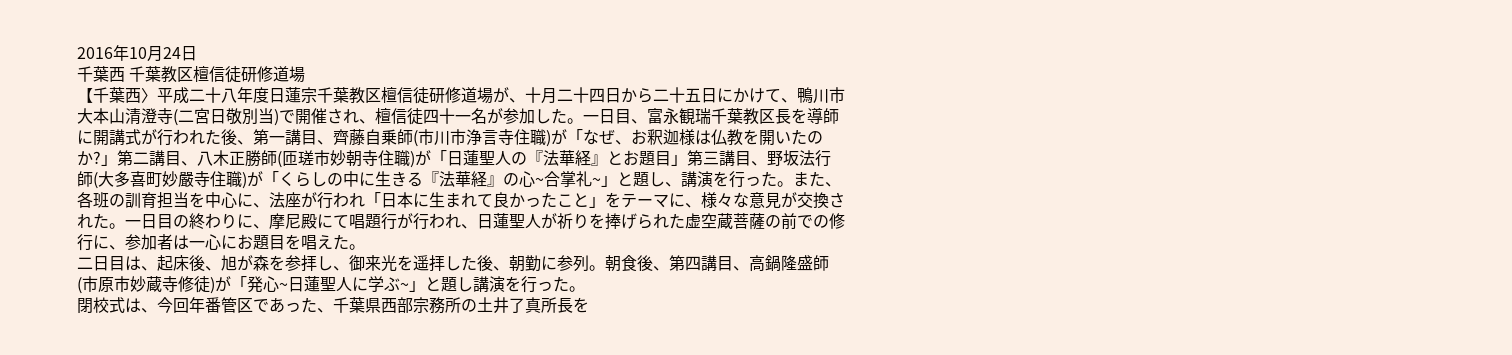2016年10月24日
千葉西 千葉教区檀信徒研修道場
【千葉西〉平成二十八年度日蓮宗千葉教区檀信徒研修道場が、十月二十四日から二十五日にかけて、鴨川市大本山清澄寺(二宮日敬別当)で開催され、檀信徒四十一名が参加した。一日目、富永観瑞千葉教区長を導師に開講式が行われた後、第一講目、齊藤自乗師(市川市浄言寺住職)が「なぜ、お釈迦様は仏教を開いたのか?」第二講目、八木正勝師(匝瑳市妙朝寺住職)が「日蓮聖人の『法華経』とお題目」第三講目、野坂法行師(大多喜町妙嚴寺住職)が「くらしの中に生きる『法華経』の心~合掌礼~」と題し、講演を行った。また、各班の訓育担当を中心に、法座が行われ「日本に生まれて良かったこと」をテーマに、様々な意見が交換された。一日目の終わりに、摩尼殿にて唱題行が行われ、日蓮聖人が祈りを捧げられた虚空蔵菩薩の前での修行に、参加者は一心にお題目を唱えた。
二日目は、起床後、旭が森を参拝し、御来光を遥拝した後、朝勤に参列。朝食後、第四講目、高鍋隆盛師(市原市妙蔵寺修徒)が「発心~日蓮聖人に学ぶ~」と題し講演を行った。
閉校式は、今回年番管区であった、千葉県西部宗務所の土井了真所長を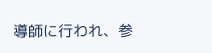導師に行われ、参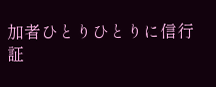加者ひとりひとりに信行証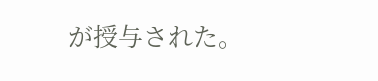が授与された。